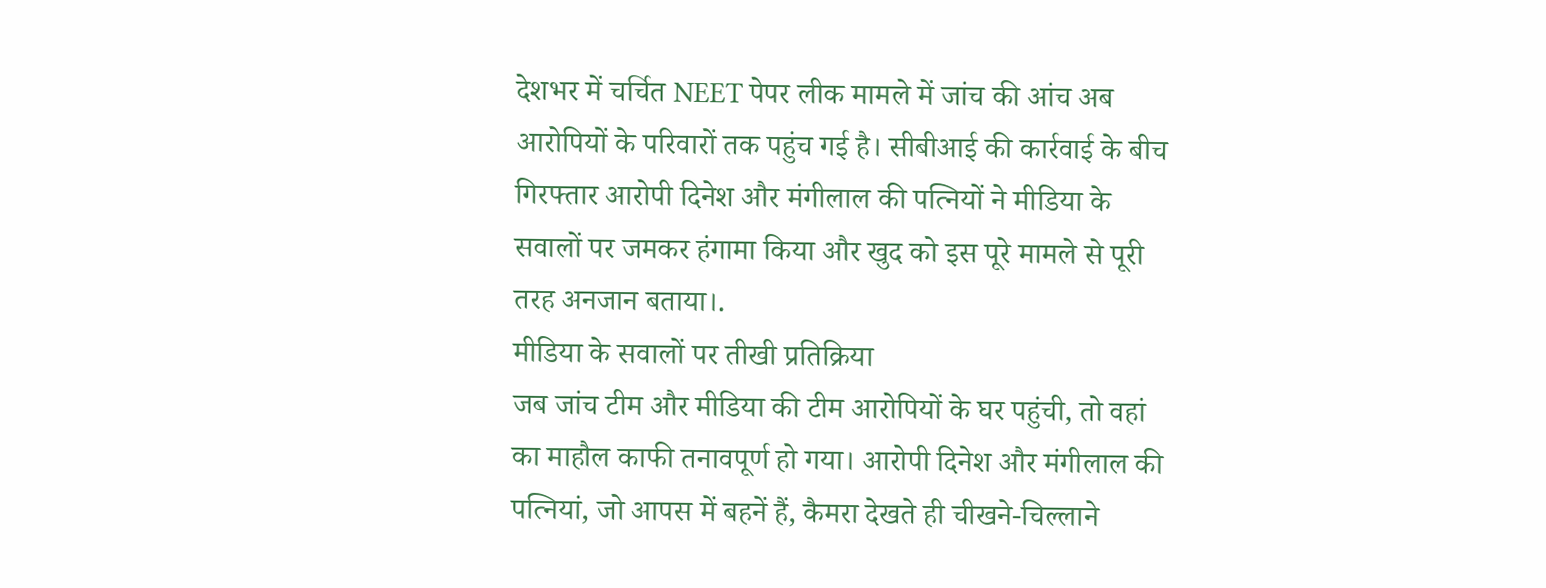देशभर में चर्चित NEET पेपर लीक मामले में जांच की आंच अब आरोपियों के परिवारों तक पहुंच गई है। सीबीआई की कार्रवाई के बीच गिरफ्तार आरोपी दिनेश और मंगीलाल की पत्नियों ने मीडिया के सवालों पर जमकर हंगामा किया और खुद को इस पूरे मामले से पूरी तरह अनजान बताया।.
मीडिया के सवालों पर तीखी प्रतिक्रिया
जब जांच टीम और मीडिया की टीम आरोपियों के घर पहुंची, तो वहां का माहौल काफी तनावपूर्ण हो गया। आरोपी दिनेश और मंगीलाल की पत्नियां, जो आपस में बहनें हैं, कैमरा देखते ही चीखने-चिल्लाने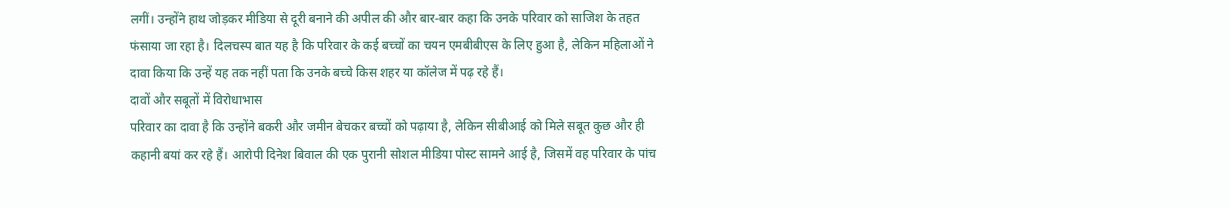लगीं। उन्होंने हाथ जोड़कर मीडिया से दूरी बनाने की अपील की और बार-बार कहा कि उनके परिवार को साजिश के तहत फंसाया जा रहा है। दिलचस्प बात यह है कि परिवार के कई बच्चों का चयन एमबीबीएस के लिए हुआ है, लेकिन महिलाओं ने दावा किया कि उन्हें यह तक नहीं पता कि उनके बच्चे किस शहर या कॉलेज में पढ़ रहे हैं।
दावों और सबूतों में विरोधाभास
परिवार का दावा है कि उन्होंने बकरी और जमीन बेचकर बच्चों को पढ़ाया है, लेकिन सीबीआई को मिले सबूत कुछ और ही कहानी बयां कर रहे हैं। आरोपी दिनेश बिवाल की एक पुरानी सोशल मीडिया पोस्ट सामने आई है, जिसमें वह परिवार के पांच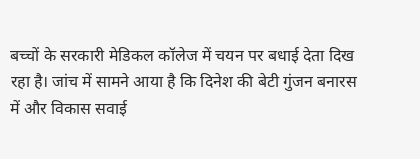बच्चों के सरकारी मेडिकल कॉलेज में चयन पर बधाई देता दिख रहा है। जांच में सामने आया है कि दिनेश की बेटी गुंजन बनारस में और विकास सवाई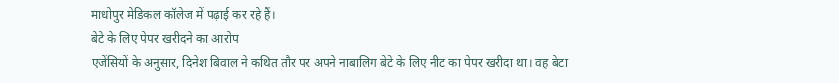माधोपुर मेडिकल कॉलेज में पढ़ाई कर रहे हैं।
बेटे के लिए पेपर खरीदने का आरोप
एजेंसियों के अनुसार, दिनेश बिवाल ने कथित तौर पर अपने नाबालिग बेटे के लिए नीट का पेपर खरीदा था। वह बेटा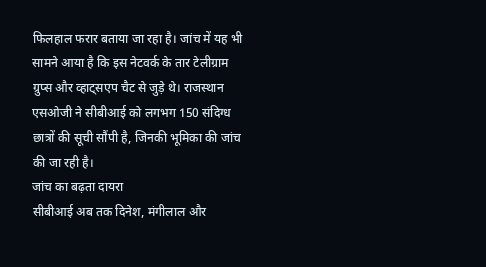फिलहाल फरार बताया जा रहा है। जांच में यह भी सामने आया है कि इस नेटवर्क के तार टेलीग्राम ग्रुप्स और व्हाट्सएप चैट से जुड़े थे। राजस्थान एसओजी ने सीबीआई को लगभग 150 संदिग्ध छात्रों की सूची सौंपी है, जिनकी भूमिका की जांच की जा रही है।
जांच का बढ़ता दायरा
सीबीआई अब तक दिनेश, मंगीलाल और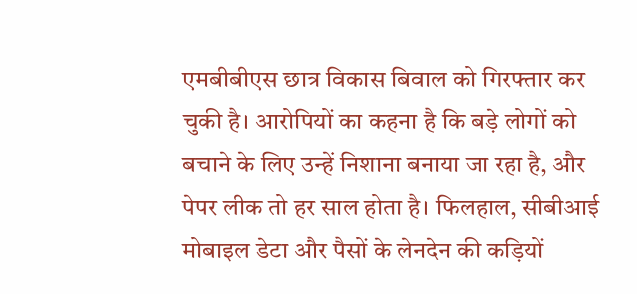एमबीबीएस छात्र विकास बिवाल को गिरफ्तार कर चुकी है। आरोपियों का कहना है कि बड़े लोगों को बचाने के लिए उन्हें निशाना बनाया जा रहा है, और पेपर लीक तो हर साल होता है। फिलहाल, सीबीआई मोबाइल डेटा और पैसों के लेनदेन की कड़ियों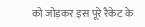को जोड़कर इस पूरे रैकेट के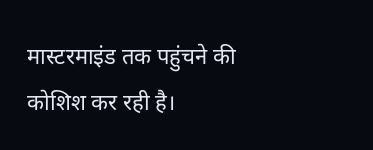मास्टरमाइंड तक पहुंचने की कोशिश कर रही है।